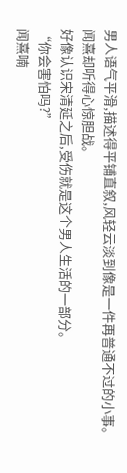男人语气平滑,描述得平铺直叙,风轻云淡到像是一件再普通不过的小事。
闻熹却听得心惊胆战。
好像认识宋清延之后,受伤就是这个男人生活的一部分。
“你会害怕吗?”
闻熹喃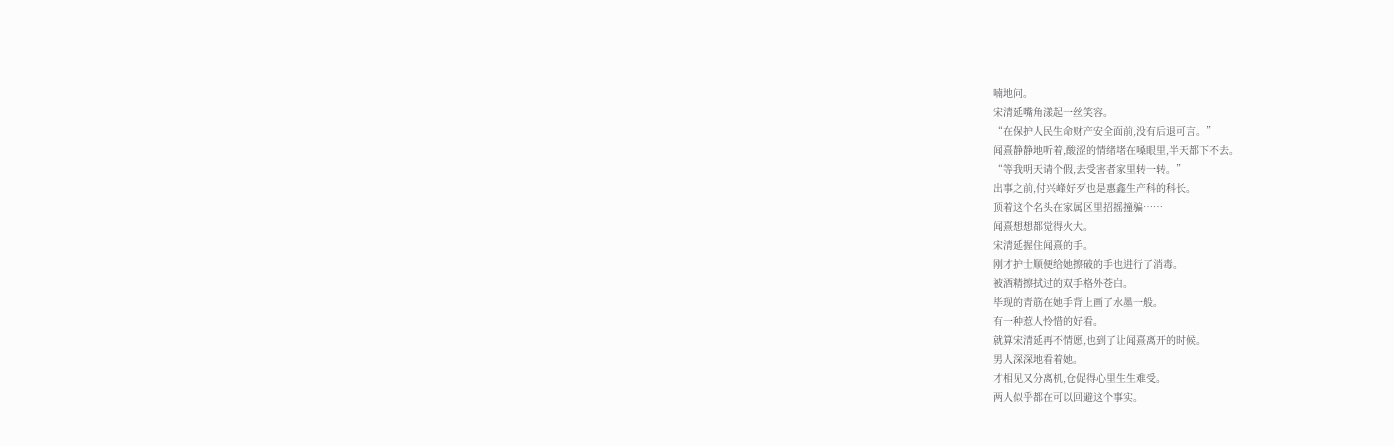喃地问。
宋清延嘴角漾起一丝笑容。
“在保护人民生命财产安全面前,没有后退可言。”
闻熹静静地听着,酸涩的情绪堵在嗓眼里,半天都下不去。
“等我明天请个假,去受害者家里转一转。”
出事之前,付兴峰好歹也是惠鑫生产科的科长。
顶着这个名头在家属区里招摇撞骗……
闻熹想想都觉得火大。
宋清延握住闻熹的手。
刚才护士顺便给她擦破的手也进行了消毒。
被酒精擦拭过的双手格外苍白。
毕现的青筋在她手背上画了水墨一般。
有一种惹人怜惜的好看。
就算宋清延再不情愿,也到了让闻熹离开的时候。
男人深深地看着她。
才相见又分离机,仓促得心里生生难受。
两人似乎都在可以回避这个事实。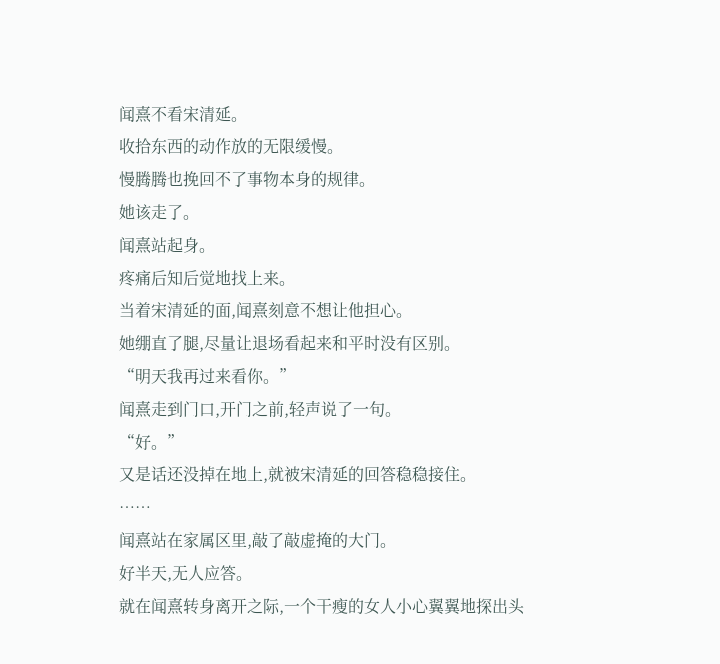闻熹不看宋清延。
收拾东西的动作放的无限缓慢。
慢腾腾也挽回不了事物本身的规律。
她该走了。
闻熹站起身。
疼痛后知后觉地找上来。
当着宋清延的面,闻熹刻意不想让他担心。
她绷直了腿,尽量让退场看起来和平时没有区别。
“明天我再过来看你。”
闻熹走到门口,开门之前,轻声说了一句。
“好。”
又是话还没掉在地上,就被宋清延的回答稳稳接住。
……
闻熹站在家属区里,敲了敲虚掩的大门。
好半天,无人应答。
就在闻熹转身离开之际,一个干瘦的女人小心翼翼地探出头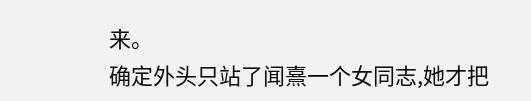来。
确定外头只站了闻熹一个女同志,她才把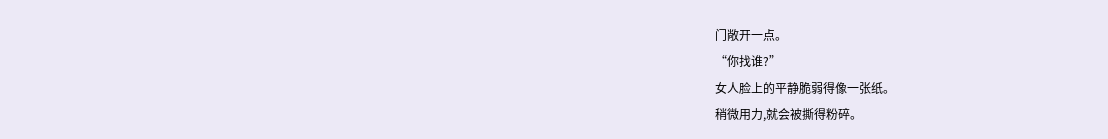门敞开一点。
“你找谁?”
女人脸上的平静脆弱得像一张纸。
稍微用力,就会被撕得粉碎。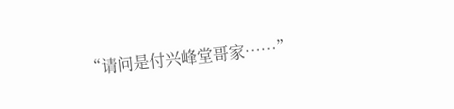“请问是付兴峰堂哥家……”